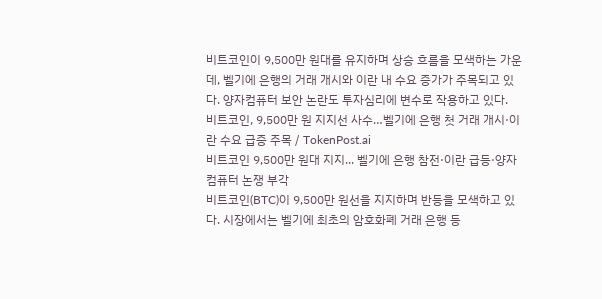비트코인이 9,500만 원대를 유지하며 상승 흐름을 모색하는 가운데, 벨기에 은행의 거래 개시와 이란 내 수요 증가가 주목되고 있다. 양자컴퓨터 보안 논란도 투자심리에 변수로 작용하고 있다.
비트코인, 9,500만 원 지지선 사수…벨기에 은행 첫 거래 개시·이란 수요 급증 주목 / TokenPost.ai
비트코인 9,500만 원대 지지... 벨기에 은행 참전·이란 급등·양자컴퓨터 논쟁 부각
비트코인(BTC)이 9,500만 원선을 지지하며 반등을 모색하고 있다. 시장에서는 벨기에 최초의 암호화폐 거래 은행 등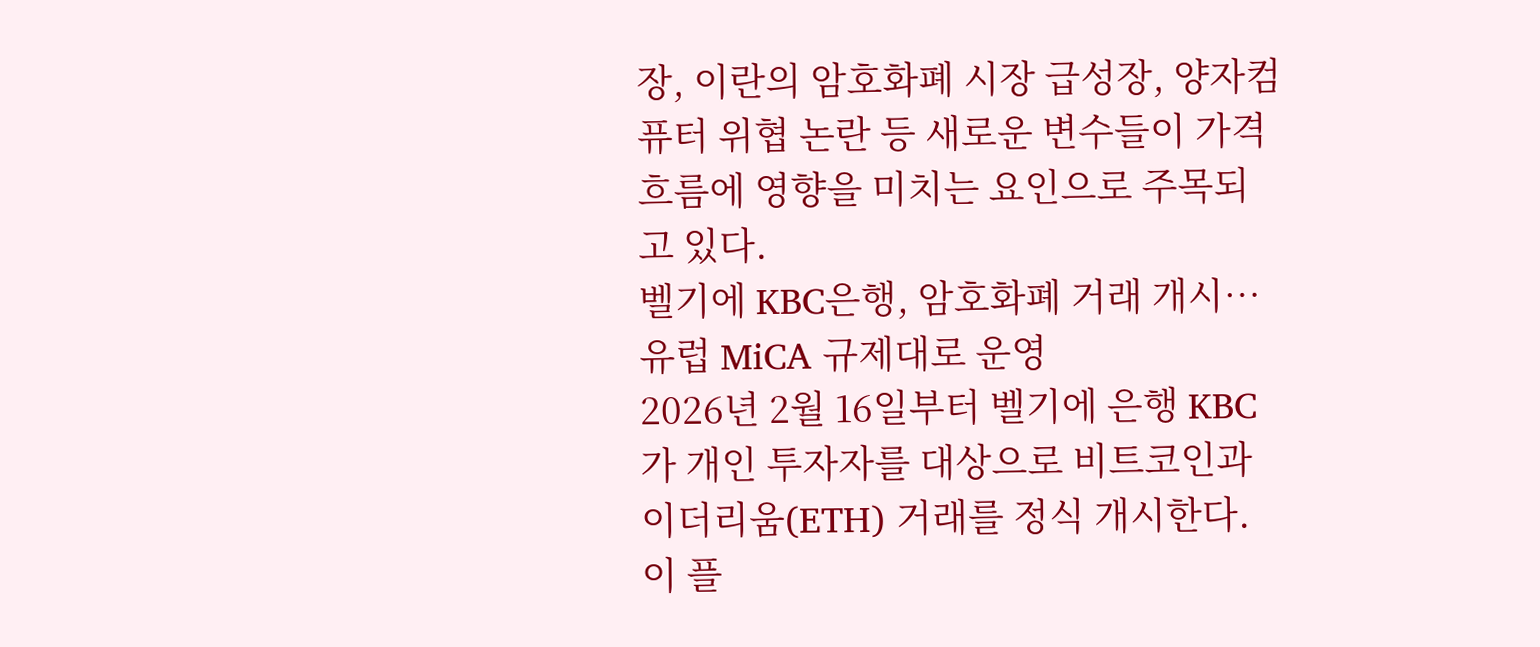장, 이란의 암호화폐 시장 급성장, 양자컴퓨터 위협 논란 등 새로운 변수들이 가격 흐름에 영향을 미치는 요인으로 주목되고 있다.
벨기에 KBC은행, 암호화폐 거래 개시…유럽 MiCA 규제대로 운영
2026년 2월 16일부터 벨기에 은행 KBC가 개인 투자자를 대상으로 비트코인과 이더리움(ETH) 거래를 정식 개시한다. 이 플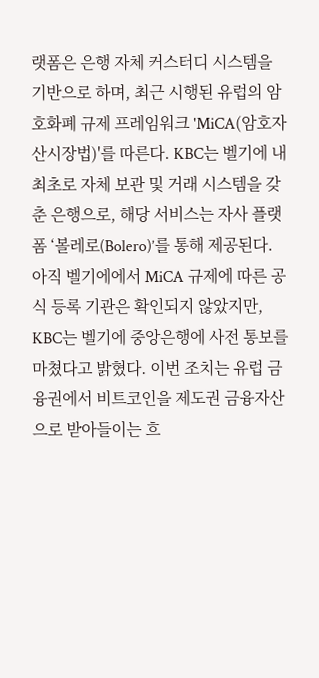랫폼은 은행 자체 커스터디 시스템을 기반으로 하며, 최근 시행된 유럽의 암호화폐 규제 프레임워크 'MiCA(암호자산시장법)'를 따른다. KBC는 벨기에 내 최초로 자체 보관 및 거래 시스템을 갖춘 은행으로, 해당 서비스는 자사 플랫폼 ‘볼레로(Bolero)’를 통해 제공된다.
아직 벨기에에서 MiCA 규제에 따른 공식 등록 기관은 확인되지 않았지만, KBC는 벨기에 중앙은행에 사전 통보를 마쳤다고 밝혔다. 이번 조치는 유럽 금융권에서 비트코인을 제도권 금융자산으로 받아들이는 흐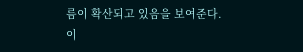름이 확산되고 있음을 보여준다.
이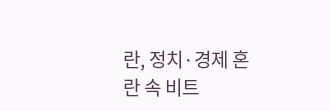란, 정치·경제 혼란 속 비트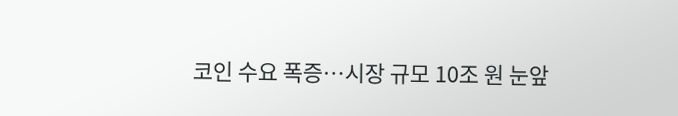코인 수요 폭증…시장 규모 10조 원 눈앞